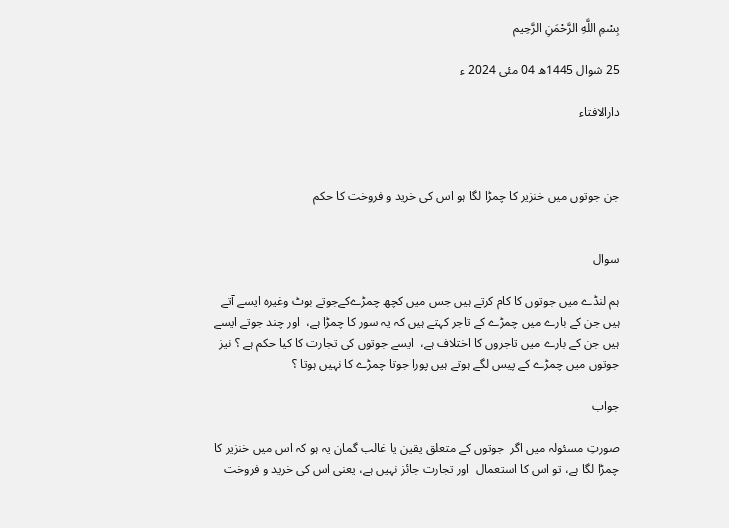بِسْمِ اللَّهِ الرَّحْمَنِ الرَّحِيم

25 شوال 1445ھ 04 مئی 2024 ء

دارالافتاء



جن جوتوں میں خنزیر کا چمڑا لگا ہو اس کی خرید و فروخت کا حکم


سوال

ہم لنڈے میں جوتوں کا کام کرتے ہیں جس میں کچھ چمڑےکےجوتے بوٹ وغیرہ ایسے آتے ہیں جن کے بارے میں چمڑے کے تاجر کہتے ہیں کہ یہ سور کا چمڑا ہے،  اور چند جوتے ایسے ہیں جن کے بارے میں تاجروں کا اختلاف ہے،  ایسے جوتوں کی تجارت کا کیا حکم ہے ؟ نیز جوتوں میں چمڑے کے پیس لگے ہوتے ہیں پورا جوتا چمڑے کا نہیں ہوتا ؟

جواب

صورتِ مسئولہ میں اگر  جوتوں کے متعلق یقین یا غالب گمان یہ ہو کہ اس میں خنزیر کا  چمڑا لگا ہے، تو اس کا استعمال  اور تجارت جائز نہیں ہے، یعنی اس کی خرید و فروخت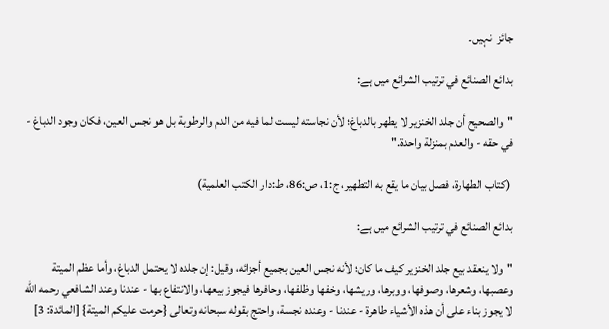جائز  نہیں۔

بدائع الصنائع في ترتيب الشرائع میں ہے:

"والصحيح أن ‌جلد ‌الخنزير لا يطهر بالدباغ؛ لأن نجاسته ليست لما فيه من الدم والرطوبة بل هو نجس العين، فكان وجود الدباغ - في حقه - والعدم بمنزلة واحدة."

 (كتاب الطهارة، فصل بيان ما يقع به التطهير، ج:1، ص:86، ط:دار الكتب العلمية)

بدائع الصنائع في ترتيب الشرائع میں ہے:

"ولا ينعقد بيع ‌جلد ‌الخنزير كيف ما كان؛ لأنه نجس العين بجميع أجزائه، وقيل: إن جلده لا يحتمل الدباغ، وأما عظم الميتة وعصبها، وشعرها، وصوفها، ووبرها، وريشها، وخفها وظلفها، وحافرها فيجوز بيعها، والانتفاع بها - عندنا وعند الشافعي رحمه الله لا يجوز بناء على أن هذه الأشياء طاهرة - عندنا - وعنده نجسة، واحتج بقوله سبحانه وتعالى {حرمت عليكم الميتة} [المائدة: 3]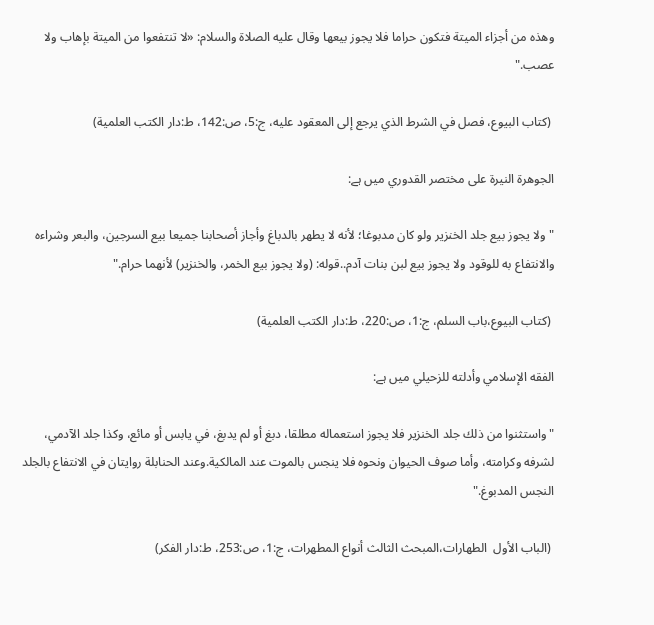وهذه من أجزاء الميتة فتكون حراما فلا يجوز بيعها وقال عليه الصلاة والسلام: «لا تنتفعوا من الميتة بإهاب ولا عصب."

 (كتاب البيوع، فصل في الشرط الذي يرجع إلى المعقود عليه، ج:5، ص:142، ط:دار الكتب العلمية)

الجوهرة النيرة على مختصر القدوري میں ہے:

"ولا يجوز بيع ‌جلد ‌الخنزير ولو كان مدبوغا؛ لأنه لا يطهر بالدباغ وأجاز أصحابنا جميعا بيع السرجين، والبعر وشراءه والانتفاع به للوقود ولا يجوز بيع لبن بنات آدم..قوله: (ولا يجوز بيع الخمر، والخنزير) لأنهما حرام."

 (كتاب البيوع،باب السلم، ج:1، ص:220، ط:دار الكتب العلمية)

الفقه الإسلامي وأدلته للزحيلي میں ہے:

"واستثنوا من ذلك ‌جلد ‌الخنزير فلا يجوز استعماله مطلقا، دبغ أو لم يدبغ، في يابس أو مائع، وكذا جلد الآدمي، لشرفه وكرامته، وأما صوف الحيوان ونحوه فلا ينجس بالموت عند المالكية.وعند الحنابلة روايتان في الانتفاع بالجلد النجس المدبوغ."

 (الباب الأول  الطهارات،‌‌المبحث الثالث أنواع المطهرات، ج:1، ص:253، ط:دار الفکر)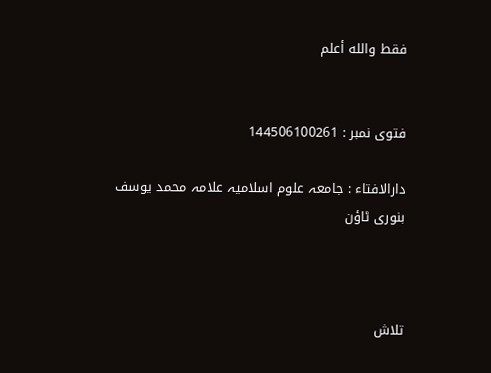فقط والله أعلم


فتوی نمبر : 144506100261

دارالافتاء : جامعہ علوم اسلامیہ علامہ محمد یوسف بنوری ٹاؤن



تلاش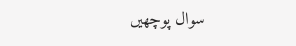سوال پوچھیں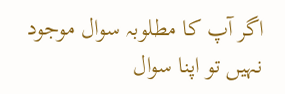اگر آپ کا مطلوبہ سوال موجود نہیں تو اپنا سوال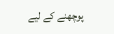پوچھنے کے لیے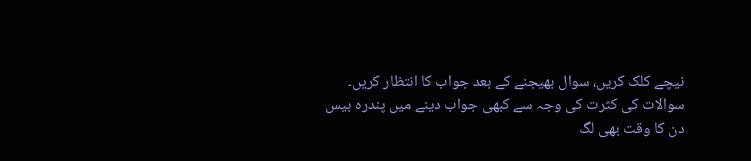نیچے کلک کریں، سوال بھیجنے کے بعد جواب کا انتظار کریں۔ سوالات کی کثرت کی وجہ سے کبھی جواب دینے میں پندرہ بیس دن کا وقت بھی لگ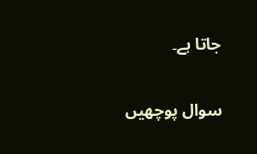جاتا ہے۔

سوال پوچھیں